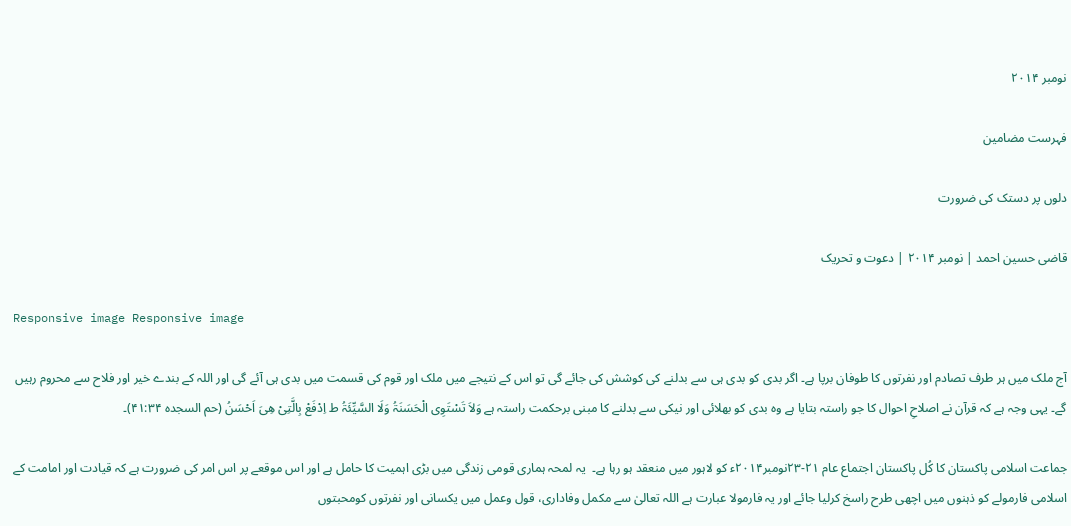نومبر ۲۰۱۴

فہرست مضامین

دلوں پر دستک کی ضرورت

قاضی حسین احمد | نومبر ۲۰۱۴ | دعوت و تحریک

Responsive image Responsive image

آج ملک میں ہر طرف تصادم اور نفرتوں کا طوفان برپا ہے۔ اگر بدی کو بدی ہی سے بدلنے کی کوشش کی جائے گی تو اس کے نتیجے میں ملک اور قوم کی قسمت میں بدی ہی آئے گی اور اللہ کے بندے خیر اور فلاح سے محروم رہیں گے۔ یہی وجہ ہے کہ قرآن نے اصلاحِ احوال کا جو راستہ بتایا ہے وہ بدی کو بھلائی اور نیکی سے بدلنے کا مبنی برحکمت راستہ ہے وَلاَ تَسْتَوِی الْحَسَنَۃُ وَلَا السَّیِّئَۃُ ط اِدْفَعْ بِالَّتِیْ ھِیَ اَحْسَنُ (حم السجدہ ۴۱:۳۴)۔

جماعت اسلامی پاکستان کا کُل پاکستان اجتماع عام ۲۱-۲۳نومبر۲۰۱۴ء کو لاہور میں منعقد ہو رہا ہے۔  یہ لمحہ ہماری قومی زندگی میں بڑی اہمیت کا حامل ہے اور اس موقعے پر اس امر کی ضرورت ہے کہ قیادت اور امامت کے اسلامی فارمولے کو ذہنوں میں اچھی طرح راسخ کرلیا جائے اور یہ فارمولا عبارت ہے اللہ تعالیٰ سے مکمل وفاداری، قول وعمل میں یکسانی اور نفرتوں کومحبتوں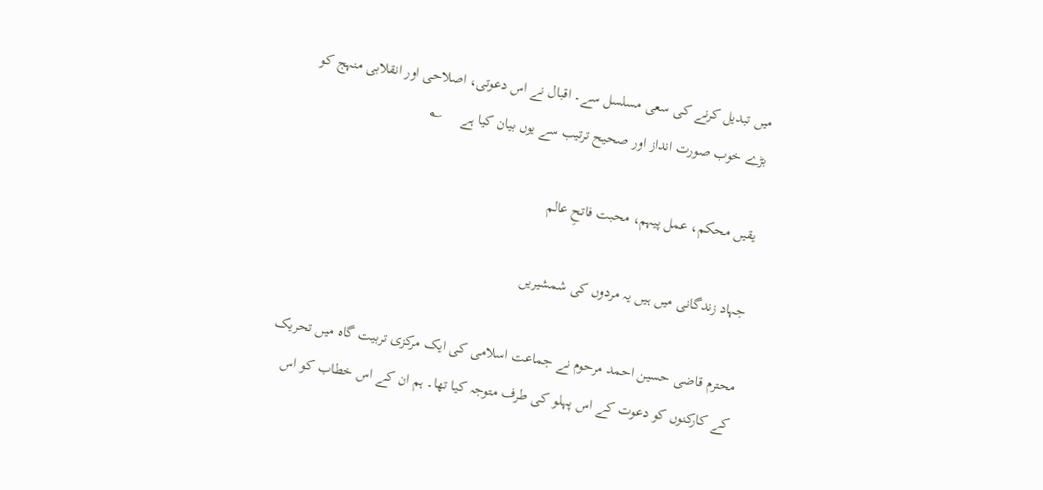میں تبدیل کرنے کی سعی مسلسل سے۔ اقبال نے اس دعوتی، اصلاحی اور انقلابی منہج کو بڑے خوب صورت انداز اور صحیح ترتیب سے یوں بیان کیا ہے     ؎

یقیں محکم، عمل پیہم، محبت فاتحِ عالم

جہاد زندگانی میں ہیں یہ مردوں کی شمشیریں

محترم قاضی حسین احمد مرحوم نے جماعت اسلامی کی ایک مرکزی تربیت گاہ میں تحریک کے کارکنوں کو دعوت کے اس پہلو کی طرف متوجہ کیا تھا۔ ہم ان کے اس خطاب کو اس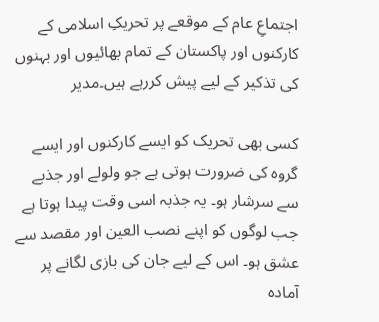اجتماعِ عام کے موقعے پر تحریکِ اسلامی کے کارکنوں اور پاکستان کے تمام بھائیوں اور بہنوں کی تذکیر کے لیے پیش کررہے ہیں۔مدیر

کسی بھی تحریک کو ایسے کارکنوں اور ایسے گروہ کی ضرورت ہوتی ہے جو ولولے اور جذبے سے سرشار ہو۔ یہ جذبہ اسی وقت پیدا ہوتا ہے جب لوگوں کو اپنے نصب العین اور مقصد سے عشق ہو۔ اس کے لیے جان کی بازی لگانے پر آمادہ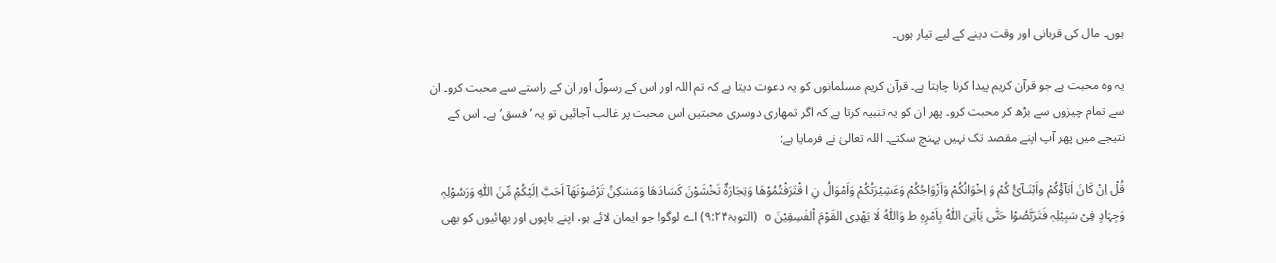ہوں۔ مال کی قربانی اور وقت دینے کے لیے تیار ہوں۔

یہ وہ محبت ہے جو قرآن کریم پیدا کرنا چاہتا ہے۔ قرآن کریم مسلمانوں کو یہ دعوت دیتا ہے کہ تم اللہ اور اس کے رسولؐ اور ان کے راستے سے محبت کرو۔ ان سے تمام چیزوں سے بڑھ کر محبت کرو۔ پھر ان کو یہ تنبیہ کرتا ہے کہ اگر تمھاری دوسری محبتیں اس محبت پر غالب آجائیں تو یہ ’فسق‘ ہے۔ اس کے نتیجے میں پھر آپ اپنے مقصد تک نہیں پہنچ سکتے۔ اللہ تعالیٰ نے فرمایا ہے:

قُلْ اِنْ کَانَ اٰبَآؤُکُمْ واَبْنَـآئُ کُمْ وَ اِخْوَانُکُمْ وَاَزْوَاجُکُمْ وَعَشِیْرَتُکُمْ وَاَمْوَالُ نِ ا قْتَرَفْتُمُوْھَا وَتِجَارَۃٌ تَخْشَوْنَ کَسَادَھَا وَمَسٰکِنُ تَرْضَوْنَھَآ اَحَبَّ اِلَیْکُمِْ مِّنَ اللّٰہِ وَرَسُوْلِہٖ وَجِہَادٍ فِیْ سَبِیْلِہٖ فَتَرَبَّصُوْا حَتّٰی یَاْتِیَ اللّٰہُ بِاَمْرِہٖ ط وَاللّٰہُ لَا یَھْدِی القَوْمَ اْلفٰسِقِیْنَ o (التوبۃ۹:۲۴) اے لوگو! جو ایمان لائے ہو، اپنے باپوں اور بھائیوں کو بھی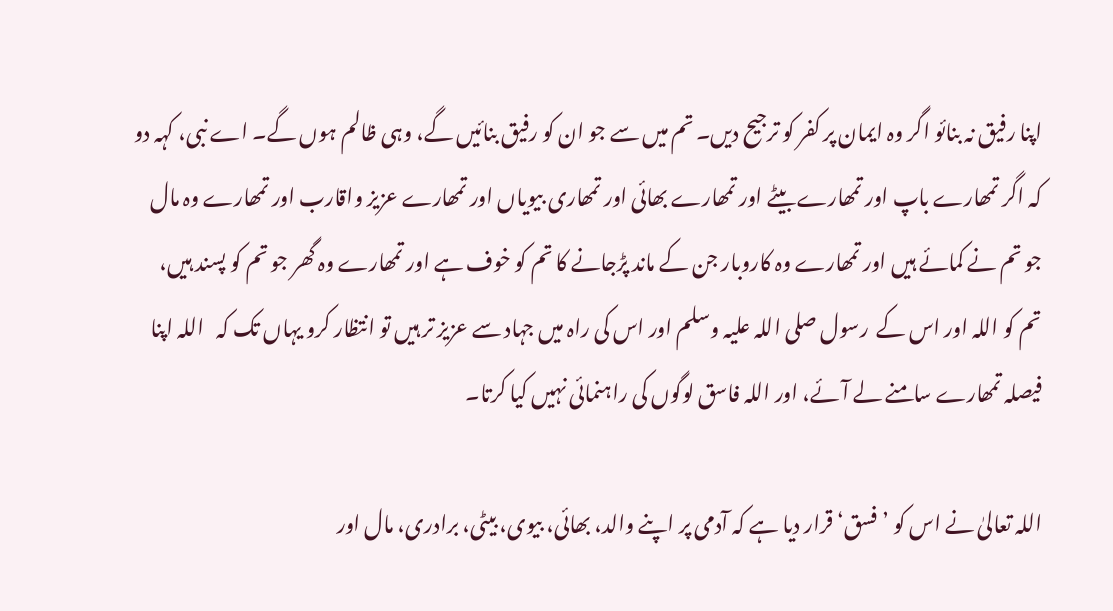اپنا رفیق نہ بنائو اگر وہ ایمان پر کفر کو ترجیح دیں۔ تم میں سے جو ان کو رفیق بنائیں گے، وہی ظالم ہوں گے۔ اے نبی، کہہ دو کہ اگر تمھارے باپ اور تمھارے بیٹے اور تمھارے بھائی اور تمھاری بیویاں اور تمھارے عزیز واقارب اور تمھارے وہ مال جو تم نے کمائے ہیں اور تمھارے وہ کاروبار جن کے ماند پڑجانے کا تم کو خوف ہے اور تمھارے وہ گھر جو تم کو پسند ہیں، تم کو اللہ اور اس کے  رسول صلی اللہ علیہ وسلم اور اس کی راہ میں جہاد سے عزیز تر ہیں تو انتظار کرو یہاں تک کہ   اللہ اپنا فیصلہ تمھارے سامنے لے آئے، اور اللہ فاسق لوگوں کی راہنمائی نہیں کیا کرتا۔

اللہ تعالیٰ نے اس کو ’فسق‘ قرار دیا ہے کہ آدمی پر اپنے والد، بھائی، بیوی، بیٹی، برادری، مال اور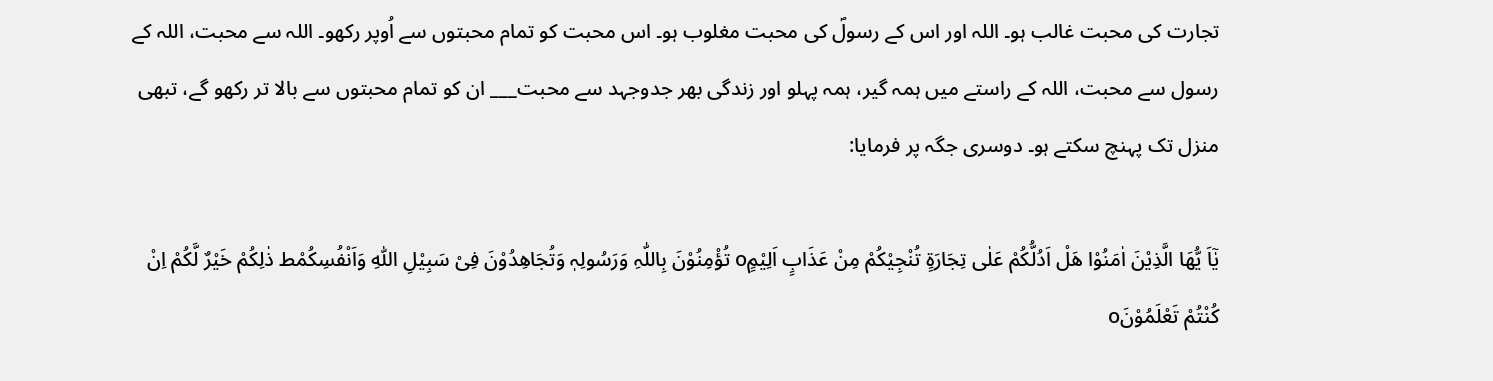تجارت کی محبت غالب ہو۔ اللہ اور اس کے رسولؐ کی محبت مغلوب ہو۔ اس محبت کو تمام محبتوں سے اُوپر رکھو۔ اللہ سے محبت، اللہ کے رسول سے محبت، اللہ کے راستے میں ہمہ گیر، ہمہ پہلو اور زندگی بھر جدوجہد سے محبت___ ان کو تمام محبتوں سے بالا تر رکھو گے، تبھی منزل تک پہنچ سکتے ہو۔ دوسری جگہ پر فرمایا:

یٰٓاَ یُّھَا الَّذِیْنَ اٰمَنُوْا ھَلْ اَدُلُّکُمْ عَلٰی تِجَارَۃٍ تُنْجِیْکُمْ مِنْ عَذَابٍ اَلِیْمٍo تُؤْمِنُوْنَ بِاللّٰہِ وَرَسُولِہٖ وَتُجَاھِدُوْنَ فِیْ سَبِیْلِ اللّٰہِ وَاَنْفُسِکُمْط ذٰلِکُمْ خَیْرٌ لَّکُمْ اِنْ کُنْتُمْ تَعْلَمُوْنَo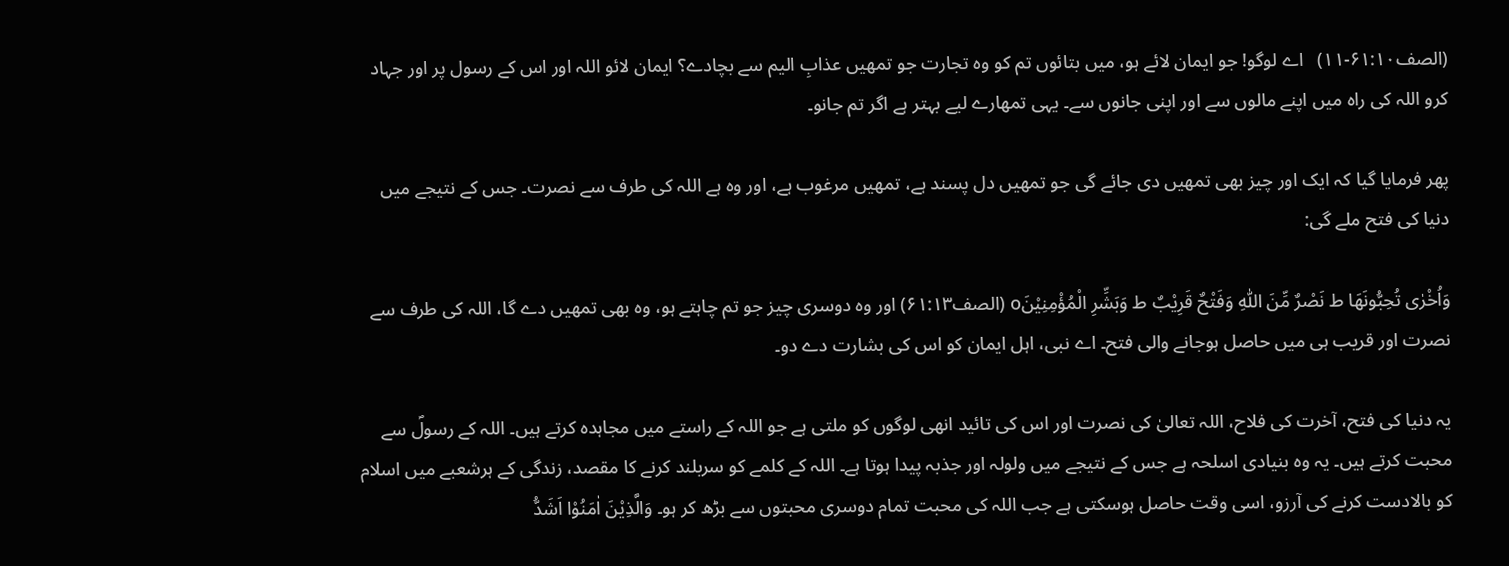(الصف۶۱:۱۰-۱۱)   اے لوگو! جو ایمان لائے ہو، میں بتائوں تم کو وہ تجارت جو تمھیں عذابِ الیم سے بچادے؟ ایمان لائو اللہ اور اس کے رسول پر اور جہاد کرو اللہ کی راہ میں اپنے مالوں سے اور اپنی جانوں سے۔ یہی تمھارے لیے بہتر ہے اگر تم جانو۔

پھر فرمایا گیا کہ ایک اور چیز بھی تمھیں دی جائے گی جو تمھیں دل پسند ہے، تمھیں مرغوب ہے، اور وہ ہے اللہ کی طرف سے نصرت۔ جس کے نتیجے میں دنیا کی فتح ملے گی:

وَاُخْرٰی تُحِبُّونَھَا ط نَصْرٌ مِّنَ اللّٰہِ وَفَتْحٌ قَرِیْبٌ ط وَبَشِّرِ الْمُؤْمِنِیْنَo (الصف۶۱:۱۳) اور وہ دوسری چیز جو تم چاہتے ہو، وہ بھی تمھیں دے گا، اللہ کی طرف سے نصرت اور قریب ہی میں حاصل ہوجانے والی فتح۔ اے نبی، اہل ایمان کو اس کی بشارت دے دو۔

یہ دنیا کی فتح، آخرت کی فلاح، اللہ تعالیٰ کی نصرت اور اس کی تائید انھی لوگوں کو ملتی ہے جو اللہ کے راستے میں مجاہدہ کرتے ہیں۔ اللہ کے رسولؐ سے محبت کرتے ہیں۔ یہ وہ بنیادی اسلحہ ہے جس کے نتیجے میں ولولہ اور جذبہ پیدا ہوتا ہے۔ اللہ کے کلمے کو سربلند کرنے کا مقصد، زندگی کے ہرشعبے میں اسلام کو بالادست کرنے کی آرزو، اسی وقت حاصل ہوسکتی ہے جب اللہ کی محبت تمام دوسری محبتوں سے بڑھ کر ہو۔ وَالَّذِیْنَ اٰمَنُوْا اَشَدُّ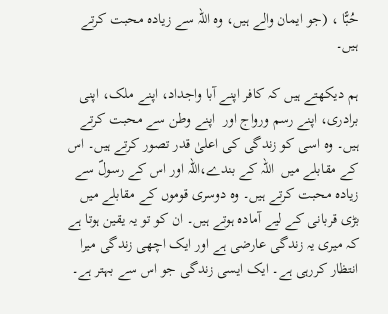حُبًّا ، (جو ایمان والے ہیں، وہ اللہ سے زیادہ محبت کرتے ہیں۔

ہم دیکھتے ہیں کہ کافر اپنے آبا واجداد، اپنے ملک، اپنی برادری، اپنے رسم ورواج اور  اپنے وطن سے محبت کرتے ہیں۔ وہ اسی کو زندگی کی اعلیٰ قدر تصور کرتے ہیں۔ اس کے مقابلے میں  اللہ کے بندے،اللہ اور اس کے رسولؐ سے زیادہ محبت کرتے ہیں۔ وہ دوسری قوموں کے مقابلے میں بڑی قربانی کے لیے آمادہ ہوتے ہیں۔ ان کو تو یہ یقین ہوتا ہے کہ میری یہ زندگی عارضی ہے اور ایک اچھی زندگی میرا انتظار کررہی ہے۔ ایک ایسی زندگی جو اس سے بہتر ہے۔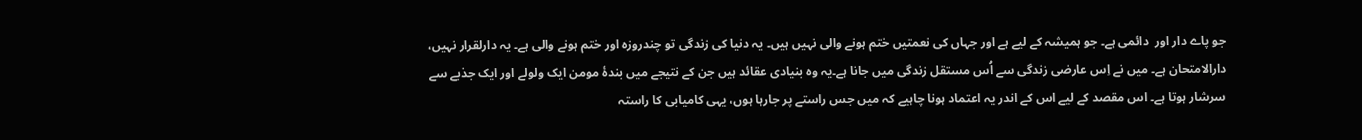جو پاے دار اور  دائمی ہے۔ جو ہمیشہ کے لیے ہے اور جہاں کی نعمتیں ختم ہونے والی نہیں ہیں۔ یہ دنیا کی زندگی تو چندروزہ اور ختم ہونے والی ہے۔ یہ دارلقرار نہیں، دارالامتحان ہے۔ میں نے اِس عارضی زندگی سے اُس مستقل زندگی میں جانا ہے۔یہ وہ بنیادی عقائد ہیں جن کے نتیجے میں بندۂ مومن ایک ولولے اور ایک جذبے سے سرشار ہوتا ہے۔ اس مقصد کے لیے اس کے اندر یہ اعتماد ہونا چاہیے کہ میں جس راستے پر جارہا ہوں، یہی کامیابی کا راستہ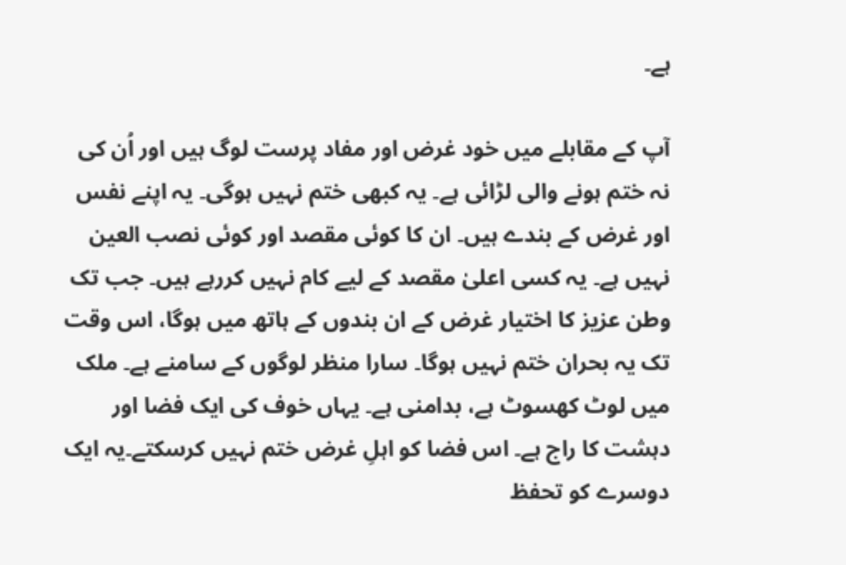ہے۔

آپ کے مقابلے میں خود غرض اور مفاد پرست لوگ ہیں اور اُن کی نہ ختم ہونے والی لڑائی ہے۔ یہ کبھی ختم نہیں ہوگی۔ یہ اپنے نفس اور غرض کے بندے ہیں۔ ان کا کوئی مقصد اور کوئی نصب العین نہیں ہے۔ یہ کسی اعلیٰ مقصد کے لیے کام نہیں کررہے ہیں۔ جب تک وطن عزیز کا اختیار غرض کے ان بندوں کے ہاتھ میں ہوگا، اس وقت تک یہ بحران ختم نہیں ہوگا۔ سارا منظر لوگوں کے سامنے ہے۔ ملک میں لوٹ کھسوٹ ہے، بدامنی ہے۔ یہاں خوف کی ایک فضا اور دہشت کا راج ہے۔ اس فضا کو اہلِ غرض ختم نہیں کرسکتے۔یہ ایک دوسرے کو تحفظ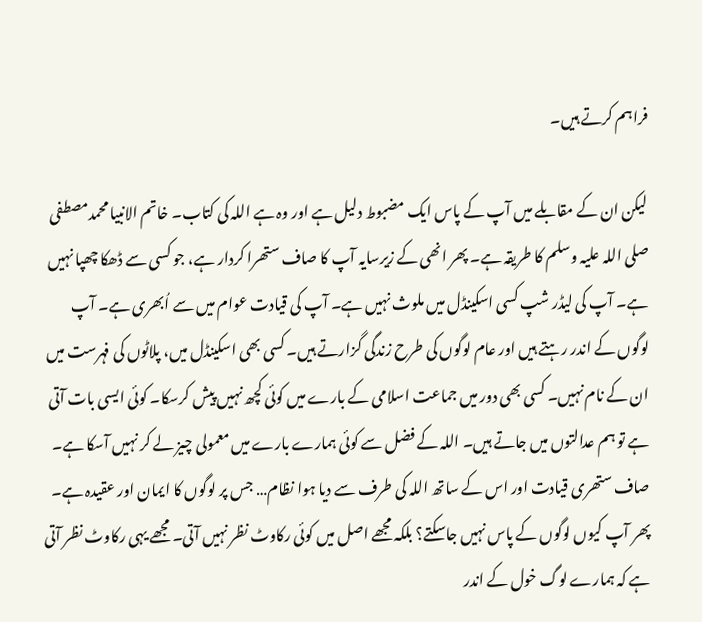فراہم کرتے ہیں۔

لیکن ان کے مقابلے میں آپ کے پاس ایک مضبوط دلیل ہے اور وہ ہے اللہ کی کتاب۔ خاتم الانبیا محمدمصطفی صلی اللہ علیہ وسلم کا طریقہ ہے۔ پھر انھی کے زیرسایہ آپ کا صاف ستھرا کردار ہے، جو کسی سے ڈھکا چھپا نہیں ہے۔ آپ کی لیڈر شپ کسی اسکینڈل میں ملوث نہیں ہے۔ آپ کی قیادت عوام میں سے اُبھری ہے۔ آپ لوگوں کے اندر رہتے ہیں اور عام لوگوں کی طرح زندگی گزارتے ہیں۔ کسی بھی اسکینڈل میں، پلاٹوں کی فہرست میں ان کے نام نہیں۔ کسی بھی دور میں جماعت اسلامی کے بارے میں کوئی کچھ نہیں پیش کرسکا۔ کوئی ایسی بات آتی ہے تو ہم عدالتوں میں جاتے ہیں۔ اللہ کے فضل سے کوئی ہمارے بارے میں معمولی چیز لے کر نہیں آسکا ہے۔ صاف ستھری قیادت اور اس کے ساتھ اللہ کی طرف سے دیا ہوا نظام… جس پر لوگوں کا ایمان اور عقیدہ ہے۔ پھر آپ کیوں لوگوں کے پاس نہیں جاسکتے؟ بلکہ مجھے اصل میں کوئی رکاوٹ نظر نہیں آتی۔ مجھے یہی رکاوٹ نظر آتی ہے کہ ہمارے لوگ خول کے اندر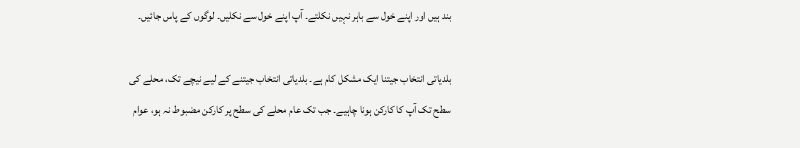بند ہیں اور اپنے خول سے باہر نہیں نکلتے۔ آپ اپنے خول سے نکلیں۔ لوگوں کے پاس جائیں۔

بلدیاتی انتخاب جیتنا ایک مشکل کام ہے۔ بلدیاتی انتخاب جیتنے کے لیے نیچے تک، محلے کی سطح تک آپ کا کارکن ہونا چاہیے۔ جب تک عام محلے کی سطح پر کارکن مضبوط نہ ہو، عوام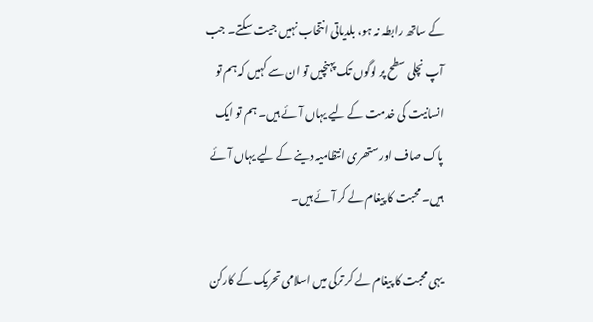کے ساتھ رابطہ نہ ہو، بلدیاتی انتخاب نہیں جیت سکتے۔ جب آپ نچلی سطح پر لوگوں تک پہنچیں تو ان سے کہیں کہ ہم تو انسانیت کی خدمت کے لیے یہاں آئے ہیں۔ ہم تو ایک پاک صاف اور ستھری انتظامیہ دینے کے لیے یہاں آئے ہیں۔ محبت کا پیغام لے کر آئے ہیں۔

یہی محبت کا پیغام لے کر ترکی میں اسلامی تحریک کے کارکن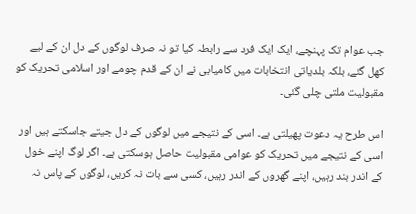جب عوام تک پہنچے، ایک ایک فرد سے رابطہ کیا تو نہ صرف لوگوں کے دل ان کے لیے کھل گئے، بلکہ بلدیاتی انتخابات میں کامیابی نے ان کے قدم چومے اور اسلامی تحریک کو مقبولیت ملتی چلی گئی۔

اس طرح یہ دعوت پھیلتی ہے۔ اسی کے نتیجے میں لوگوں کے دل جیتے جاسکتے ہیں اور اسی کے نتیجے میں تحریک کو عوامی مقبولیت حاصل ہوسکتی ہے۔ اگر لوگ اپنے خول کے اندر بند رہیں، اپنے گھروں کے اندر رہیں، کسی سے بات نہ کریں، لوگوں کے پاس نہ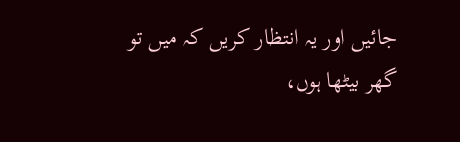جائیں اور یہ انتظار کریں کہ میں تو گھر بیٹھا ہوں،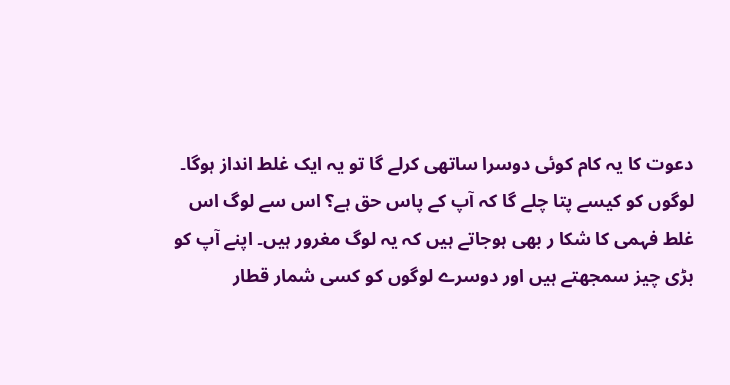دعوت کا یہ کام کوئی دوسرا ساتھی کرلے گا تو یہ ایک غلط انداز ہوگا۔ لوگوں کو کیسے پتا چلے گا کہ آپ کے پاس حق ہے؟ اس سے لوگ اس غلط فہمی کا شکا ر بھی ہوجاتے ہیں کہ یہ لوگ مغرور ہیں۔ اپنے آپ کو بڑی چیز سمجھتے ہیں اور دوسرے لوگوں کو کسی شمار قطار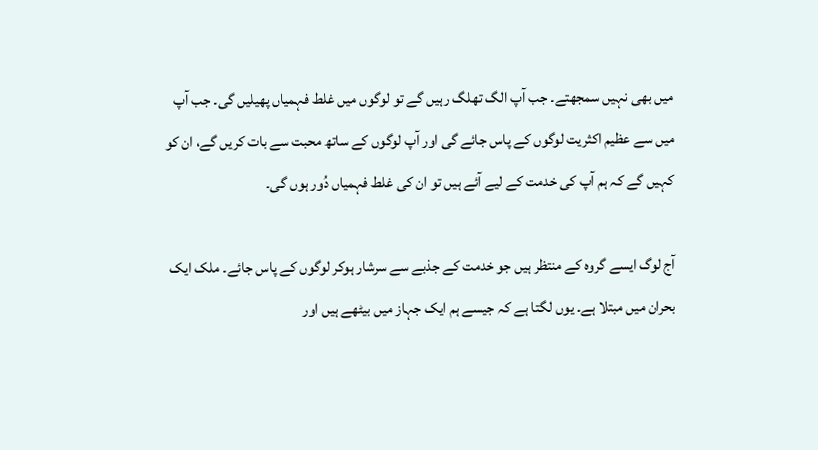میں بھی نہیں سمجھتے۔ جب آپ الگ تھلگ رہیں گے تو لوگوں میں غلط فہمیاں پھیلیں گی۔ جب آپ میں سے عظیم اکثریت لوگوں کے پاس جائے گی اور آپ لوگوں کے ساتھ محبت سے بات کریں گے، ان کو کہیں گے کہ ہم آپ کی خدمت کے لیے آئے ہیں تو ان کی غلط فہمیاں دُور ہوں گی۔

آج لوگ ایسے گروہ کے منتظر ہیں جو خدمت کے جذبے سے سرشار ہوکر لوگوں کے پاس جائے۔ ملک ایک بحران میں مبتلا ہے۔ یوں لگتا ہے کہ جیسے ہم ایک جہاز میں بیٹھے ہیں اور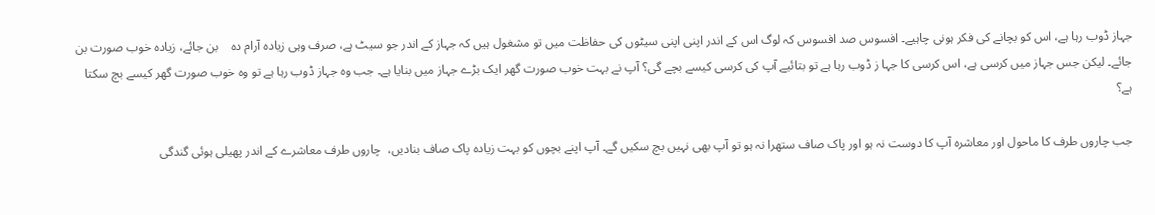جہاز ڈوب رہا ہے، اس کو بچانے کی فکر ہونی چاہیے۔ افسوس صد افسوس کہ لوگ اس کے اندر اپنی اپنی سیٹوں کی حفاظت میں تو مشغول ہیں کہ جہاز کے اندر جو سیٹ ہے، صرف وہی زیادہ آرام دہ    بن جائے، زیادہ خوب صورت بن جائے۔ لیکن جس جہاز میں کرسی ہے، اس کرسی کا جہا ز ڈوب رہا ہے تو بتائیے آپ کی کرسی کیسے بچے گی؟ آپ نے بہت خوب صورت گھر ایک بڑے جہاز میں بنایا ہے۔ جب وہ جہاز ڈوب رہا ہے تو وہ خوب صورت گھر کیسے بچ سکتا ہے؟

جب چاروں طرف کا ماحول اور معاشرہ آپ کا دوست نہ ہو اور پاک صاف ستھرا نہ ہو تو آپ بھی نہیں بچ سکیں گے۔ آپ اپنے بچوں کو بہت زیادہ پاک صاف بنادیں،  چاروں طرف معاشرے کے اندر پھیلی ہوئی گندگی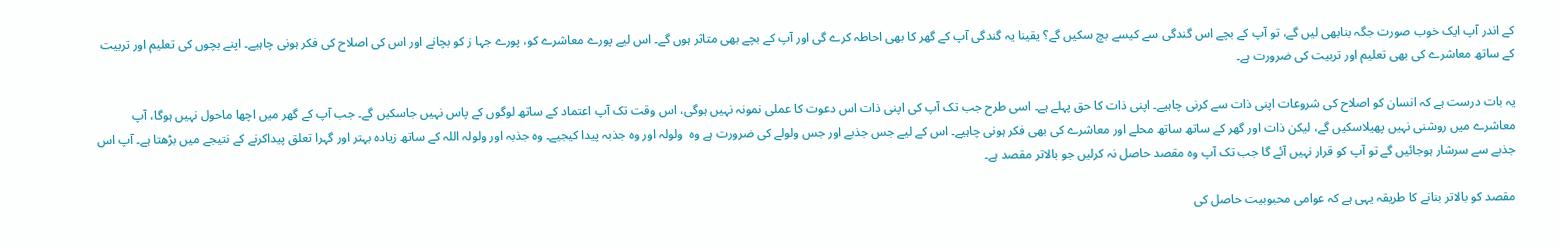کے اندر آپ ایک خوب صورت جگہ بنابھی لیں گے، تو آپ کے بچے اس گندگی سے کیسے بچ سکیں گے؟ یقینا یہ گندگی آپ کے گھر کا بھی احاطہ کرے گی اور آپ کے بچے بھی متاثر ہوں گے۔ اس لیے پورے معاشرے کو، پورے جہا ز کو بچانے اور اس کی اصلاح کی فکر ہونی چاہیے۔ اپنے بچوں کی تعلیم اور تربیت کے ساتھ معاشرے کی بھی تعلیم اور تربیت کی ضرورت ہے۔

یہ بات درست ہے کہ انسان کو اصلاح کی شروعات اپنی ذات سے کرنی چاہیے۔ اپنی ذات کا حق پہلے ہے۔ اسی طرح جب تک آپ کی اپنی ذات اس دعوت کا عملی نمونہ نہیں ہوگی، اس وقت تک آپ اعتماد کے ساتھ لوگوں کے پاس نہیں جاسکیں گے۔ جب آپ کے گھر میں اچھا ماحول نہیں ہوگا، آپ معاشرے میں روشنی نہیں پھیلاسکیں گے، لیکن ذات اور گھر کے ساتھ ساتھ محلے اور معاشرے کی بھی فکر ہونی چاہیے۔ اس کے لیے جس جذبے اور جس ولولے کی ضرورت ہے وہ  ولولہ اور وہ جذبہ پیدا کیجیے۔ وہ جذبہ اور ولولہ اللہ کے ساتھ زیادہ بہتر اور گہرا تعلق پیداکرنے کے نتیجے میں بڑھتا ہے۔ آپ اس جذبے سے سرشار ہوجائیں گے تو آپ کو قرار نہیں آئے گا جب تک آپ وہ مقصد حاصل نہ کرلیں جو بالاتر مقصد ہے۔

مقصد کو بالاتر بنانے کا طریقہ یہی ہے کہ عوامی محبوبیت حاصل کی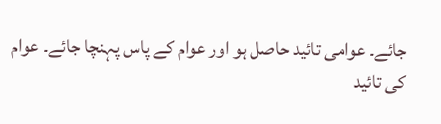جائے۔ عوامی تائید حاصل ہو اور عوام کے پاس پہنچا جائے۔ عوام کی تائید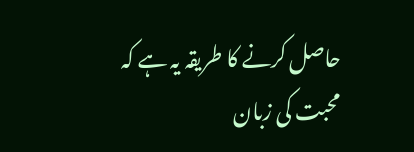حاصل کرنے کا طریقہ یہ ہے کہ محبت کی زبان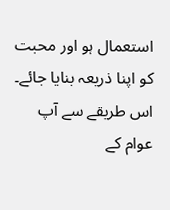استعمال ہو اور محبت کو اپنا ذریعہ بنایا جائے۔ اس طریقے سے آپ عوام کے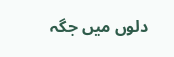دلوں میں جگہ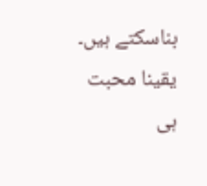بناسکتے ہیں۔ یقینا محبت ہی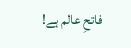فاتحِ عالم ہے!